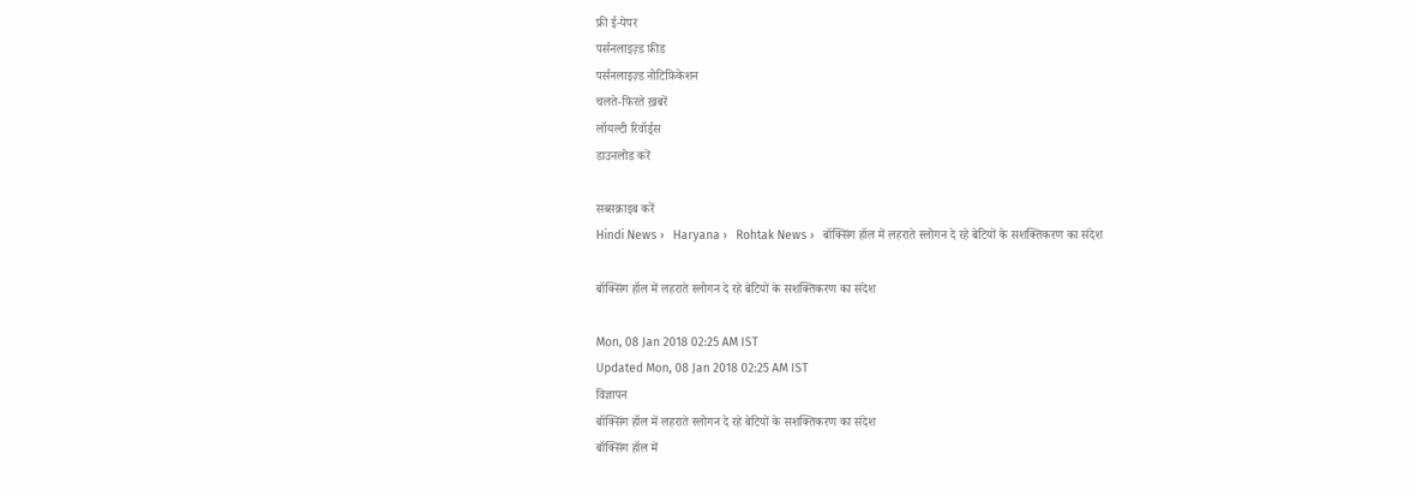फ्री ई-पेपर
पर्सनलाइज़्ड फ़ीड
पर्सनलाइज़्ड नोटिफ़िकेशन
चलते-फिरते ख़बरें
लॉयल्टी रिवॉर्ड्स
डाउनलोड करें

सब्सक्राइब करें
Hindi News ›   Haryana ›   Rohtak News ›   बॉक्सिंग हॉल में लहराते स्लोगन दे रहे बेटियों के सशक्तिकरण का संदेश

बॉक्सिंग हॉल में लहराते स्लोगन दे रहे बेटियों के सशक्तिकरण का संदेश

Mon, 08 Jan 2018 02:25 AM IST
Updated Mon, 08 Jan 2018 02:25 AM IST
विज्ञापन
बॉक्सिंग हॉल में लहराते स्लोगन दे रहे बेटियों के सशक्तिकरण का संदेश
बॉक्सिंग हॉल में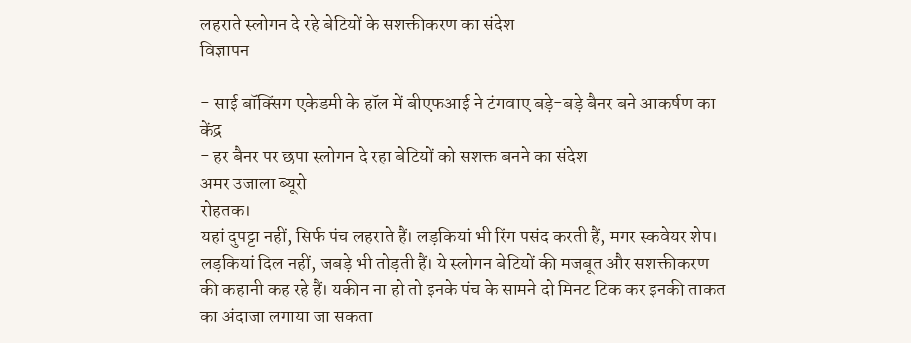लहराते स्लोगन दे रहे बेटियों के सशक्तीकरण का संदेश
विज्ञापन

- साई बॉक्सिंग एकेडमी के हॉल में बीएफआई ने टंगवाए बड़े-बड़े बैनर बने आकर्षण का केंद्र
- हर बैनर पर छपा स्लोगन दे रहा बेटियों को सशक्त बनने का संदेश
अमर उजाला ब्यूरो
रोहतक।
यहां दुपट्टा नहीं, सिर्फ पंच लहराते हैं। लड़कियां भी रिंग पसंद करती हैं, मगर स्कवेयर शेप। लड़कियां दिल नहीं, जबड़े भी तोड़ती हैं। ये स्लोगन बेटियों की मजबूत और सशक्तीकरण की कहानी कह रहे हैं। यकीन ना हो तो इनके पंच के सामने दो मिनट टिक कर इनकी ताकत का अंदाजा लगाया जा सकता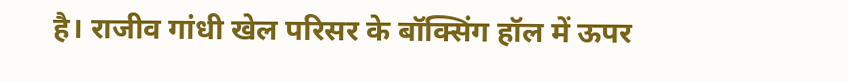है। राजीव गांधी खेल परिसर के बॉक्सिंग हॉल में ऊपर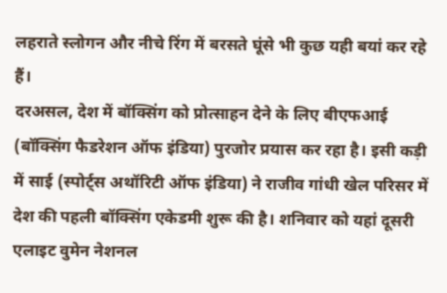लहराते स्लोगन और नीचे रिंग में बरसते घूंसे भी कुछ यही बयां कर रहे हैं।
दरअसल, देश में बॉक्सिंग को प्रोत्साहन देने के लिए बीएफआई (बॉक्सिंग फैडरेशन ऑफ इंडिया) पुरजोर प्रयास कर रहा है। इसी कड़ी में साई (स्पोर्ट्स अथॉरिटी ऑफ इंडिया) ने राजीव गांधी खेल परिसर में देश की पहली बॉक्सिंग एकेडमी शुरू की है। शनिवार को यहां दूसरी एलाइट वुमेन नेशनल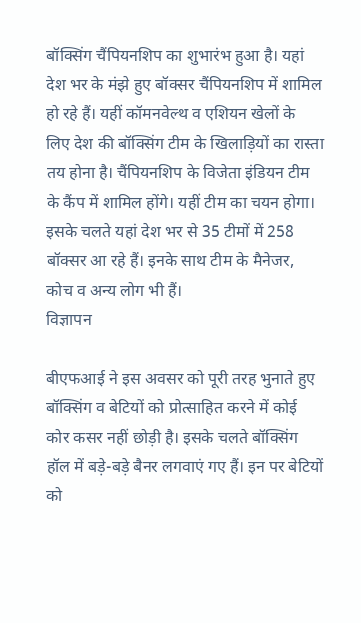बॉक्सिंग चैंपियनशिप का शुभारंभ हुआ है। यहां देश भर के मंझे हुए बॉक्सर चैंपियनशिप में शामिल हो रहे हैं। यहीं कॉमनवेल्थ व एशियन खेलों के लिए देश की बॉक्सिंग टीम के खिलाड़ियों का रास्ता तय होना है। चैंपियनशिप के विजेता इंडियन टीम के कैंप में शामिल होंगे। यहीं टीम का चयन होगा। इसके चलते यहां देश भर से 35 टीमों में 258 बॉक्सर आ रहे हैं। इनके साथ टीम के मैनेजर, कोच व अन्य लोग भी हैं।
विज्ञापन

बीएफआई ने इस अवसर को पूरी तरह भुनाते हुए बॉक्सिंग व बेटियों को प्रोत्साहित करने में कोई कोर कसर नहीं छोड़ी है। इसके चलते बॉक्सिंग हॉल में बड़े-बड़े बैनर लगवाएं गए हैं। इन पर बेटियों को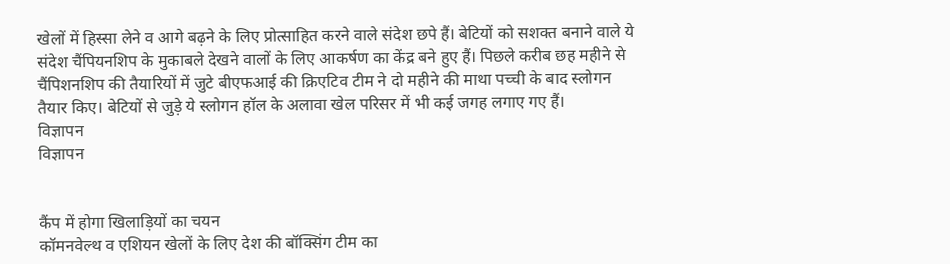खेलों में हिस्सा लेने व आगे बढ़ने के लिए प्रोत्साहित करने वाले संदेश छपे हैं। बेटियों को सशक्त बनाने वाले ये संदेश चैंपियनशिप के मुकाबले देखने वालों के लिए आकर्षण का केंद्र बने हुए हैं। पिछले करीब छह महीने से चैंपिशनशिप की तैयारियों में जुटे बीएफआई की क्रिएटिव टीम ने दो महीने की माथा पच्ची के बाद स्लोगन तैयार किए। बेटियों से जुड़े ये स्लोगन हॉल के अलावा खेल परिसर में भी कई जगह लगाए गए हैं।
विज्ञापन
विज्ञापन


कैंप में होगा खिलाड़ियों का चयन
कॉमनवेल्थ व एशियन खेलों के लिए देश की बॉक्सिंग टीम का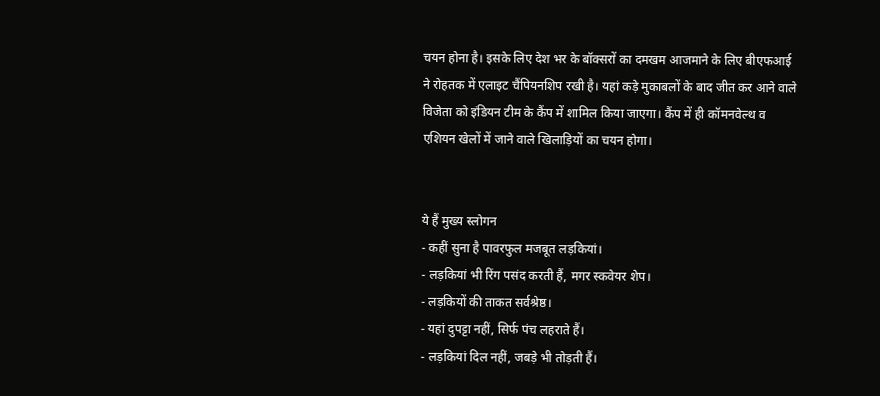चयन होना है। इसके लिए देश भर के बॉक्सरों का दमखम आजमाने के लिए बीएफआई ने रोहतक में एलाइट चैंपियनशिप रखी है। यहां कड़े मुकाबलों के बाद जीत कर आने वाले विजेता को इंडियन टीम के कैंप में शामिल किया जाएगा। कैंप में ही कॉमनवेल्थ व एशियन खेलों में जाने वाले खिलाड़ियों का चयन होगा।


ये हैं मुख्य स्लोगन
- कहीं सुना है पावरफुल मजबूत लड़कियां।
- लड़कियां भी रिंग पसंद करती हैं, मगर स्कवेयर शेप।
- लड़कियों की ताकत सर्वश्रेष्ठ।
- यहां दुपट्टा नहीं, सिर्फ पंच लहराते हैं।
- लड़कियां दिल नहीं, जबड़े भी तोड़ती हैं।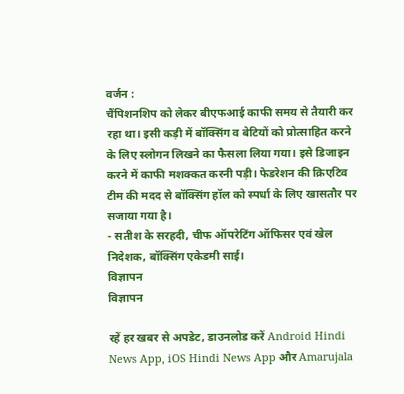वर्जन :
चैंपिशनशिप को लेकर बीएफआई काफी समय से तैयारी कर रहा था। इसी कड़ी में बॉक्सिंग व बेटियों को प्रोत्साहित करने के लिए स्लोगन लिखने का फैसला लिया गया। इसे डिजाइन करने में काफी मशक्कत करनी पड़ी। फेडरेशन की क्रिएटिव टीम की मदद से बॉक्सिंग हॉल को स्पर्धा के लिए खासतौर पर सजाया गया है।
- सतीश के सरहदी, चीफ ऑपरेटिंग ऑफिसर एवं खेल निदेशक, बॉक्सिंग एकेडमी साई।
विज्ञापन
विज्ञापन

रहें हर खबर से अपडेट, डाउनलोड करें Android Hindi News App, iOS Hindi News App और Amarujala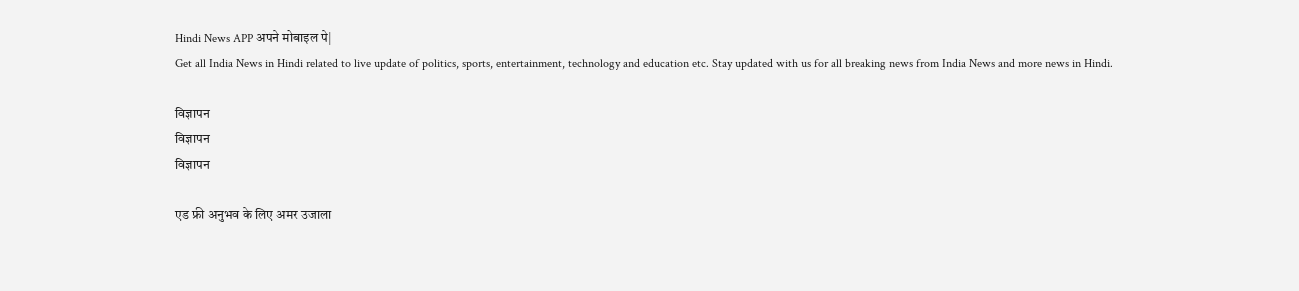Hindi News APP अपने मोबाइल पे|
Get all India News in Hindi related to live update of politics, sports, entertainment, technology and education etc. Stay updated with us for all breaking news from India News and more news in Hindi.

विज्ञापन
विज्ञापन
विज्ञापन

एड फ्री अनुभव के लिए अमर उजाला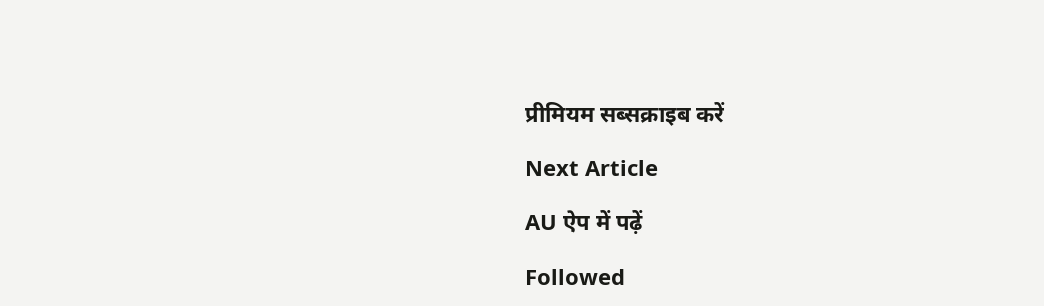प्रीमियम सब्सक्राइब करें

Next Article

AU ऐप में पढ़ें

Followed